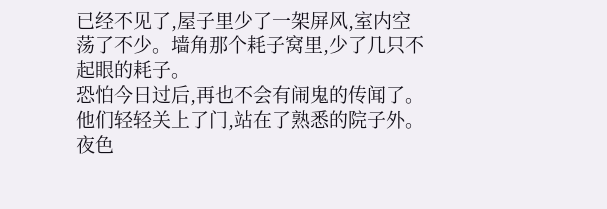已经不见了,屋子里少了一架屏风,室内空荡了不少。墙角那个耗子窝里,少了几只不起眼的耗子。
恐怕今日过后,再也不会有闹鬼的传闻了。
他们轻轻关上了门,站在了熟悉的院子外。
夜色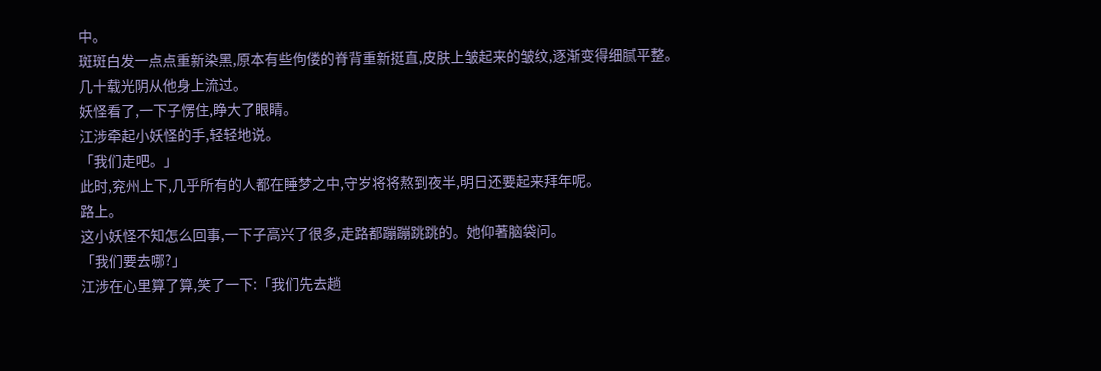中。
斑斑白发一点点重新染黑,原本有些佝偻的脊背重新挺直,皮肤上皱起来的皱纹,逐渐变得细腻平整。
几十载光阴从他身上流过。
妖怪看了,一下子愣住,睁大了眼睛。
江涉牵起小妖怪的手,轻轻地说。
「我们走吧。」
此时,兖州上下,几乎所有的人都在睡梦之中,守岁将将熬到夜半,明日还要起来拜年呢。
路上。
这小妖怪不知怎么回事,一下子高兴了很多,走路都蹦蹦跳跳的。她仰著脑袋问。
「我们要去哪?」
江涉在心里算了算,笑了一下:「我们先去趟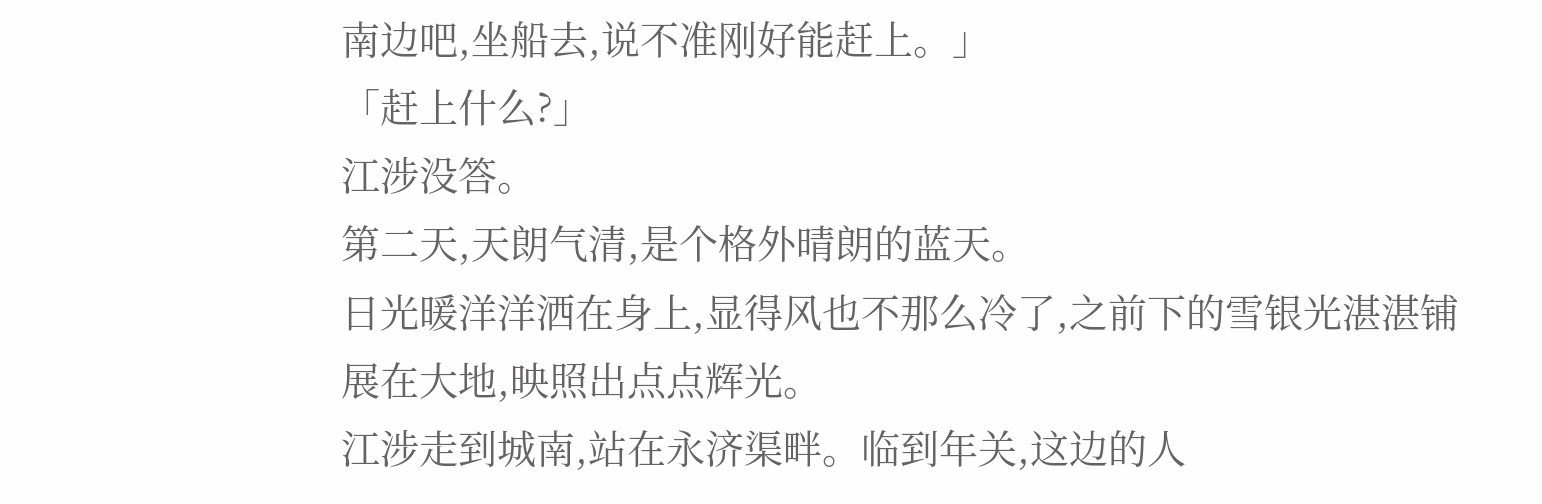南边吧,坐船去,说不准刚好能赶上。」
「赶上什么?」
江涉没答。
第二天,天朗气清,是个格外晴朗的蓝天。
日光暖洋洋洒在身上,显得风也不那么冷了,之前下的雪银光湛湛铺展在大地,映照出点点辉光。
江涉走到城南,站在永济渠畔。临到年关,这边的人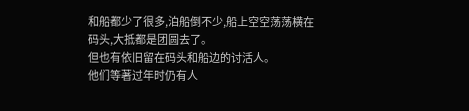和船都少了很多,泊船倒不少,船上空空荡荡横在码头,大抵都是团圆去了。
但也有依旧留在码头和船边的讨活人。
他们等著过年时仍有人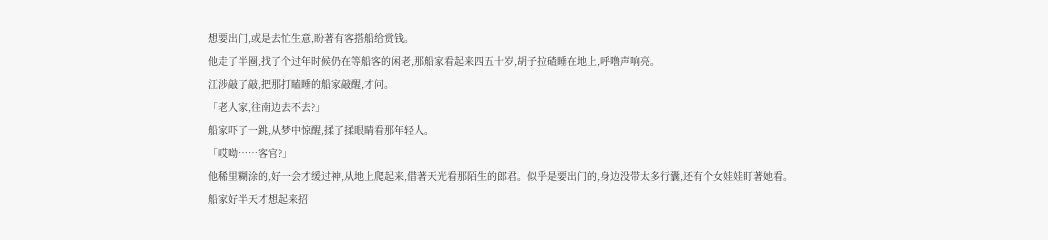想要出门,或是去忙生意,盼著有客搭船给赏钱。
他走了半圈,找了个过年时候仍在等船客的闲老,那船家看起来四五十岁,胡子拉碴睡在地上,呼噜声响亮。
江涉敲了敲,把那打瞌睡的船家敲醒,才问。
「老人家,往南边去不去?」
船家吓了一跳,从梦中惊醒,揉了揉眼睛看那年轻人。
「哎呦……客官?」
他稀里糊涂的,好一会才缓过神,从地上爬起来,借著天光看那陌生的郎君。似乎是要出门的,身边没带太多行囊,还有个女娃娃盯著她看。
船家好半天才想起来招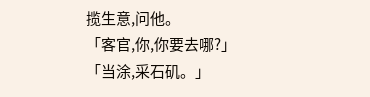揽生意,问他。
「客官,你,你要去哪?」
「当涂,采石矶。」